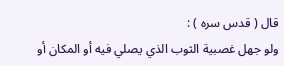قال ( قدس سره ) :
ولو جهل غصبية الثوب الذي يصلي فيه أو المكان أو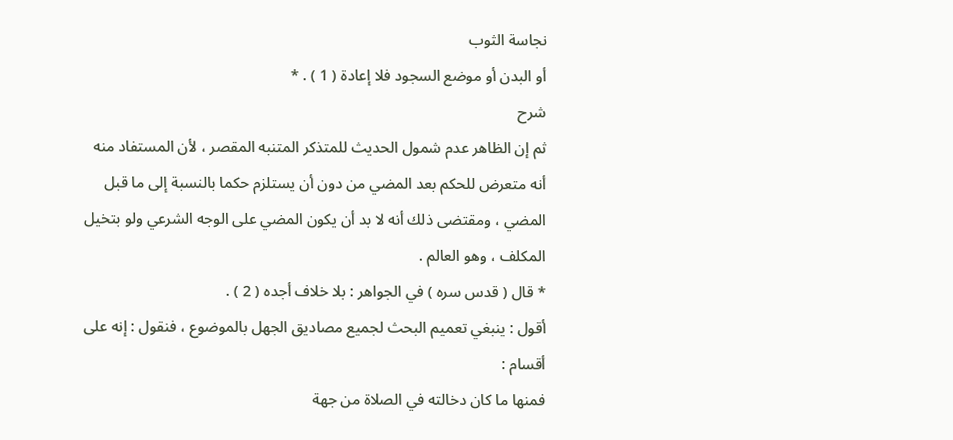نجاسة الثوب
أو البدن أو موضع السجود فلا إعادة ( 1 ) . *
شرح
ثم إن الظاهر عدم شمول الحديث للمتذكر المتنبه المقصر ، لأن المستفاد منه
أنه متعرض للحكم بعد المضي من دون أن يستلزم حكما بالنسبة إلى ما قبل
المضي ، ومقتضى ذلك أنه لا بد أن يكون المضي على الوجه الشرعي ولو بتخيل
المكلف ، وهو العالم .
* قال ( قدس سره ) في الجواهر : بلا خلاف أجده ( 2 ) .
أقول : ينبغي تعميم البحث لجميع مصاديق الجهل بالموضوع ، فنقول : إنه على
أقسام :
فمنها ما كان دخالته في الصلاة من جهة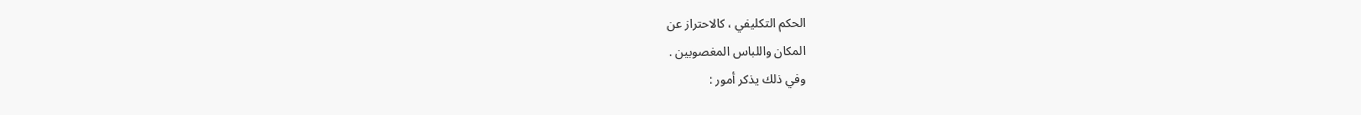الحكم التكليفي ، كالاحتراز عن
المكان واللباس المغصوبين .
وفي ذلك يذكر أمور :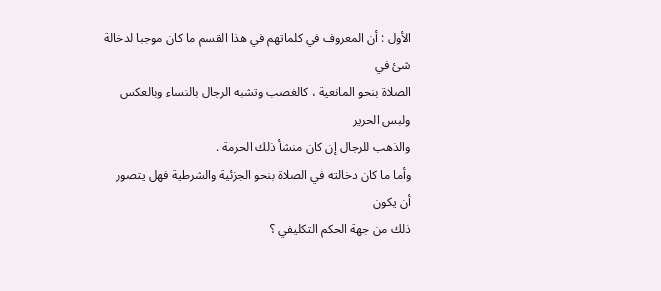الأول : أن المعروف في كلماتهم في هذا القسم ما كان موجبا لدخالة شئ في
الصلاة بنحو المانعية ، كالغصب وتشبه الرجال بالنساء وبالعكس ولبس الحرير
والذهب للرجال إن كان منشأ ذلك الحرمة .
وأما ما كان دخالته في الصلاة بنحو الجزئية والشرطية فهل يتصور أن يكون
ذلك من جهة الحكم التكليفي ؟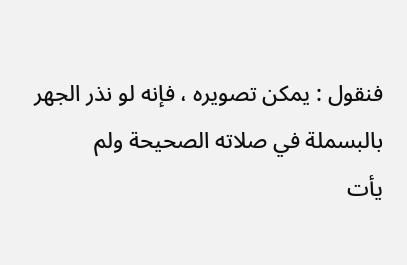فنقول : يمكن تصويره ، فإنه لو نذر الجهر بالبسملة في صلاته الصحيحة ولم
يأت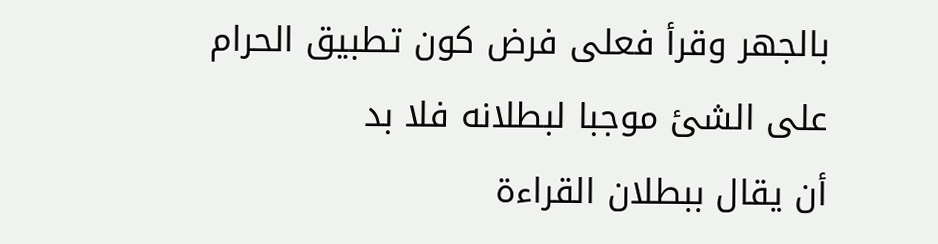بالجهر وقرأ فعلى فرض كون تطبيق الحرام على الشئ موجبا لبطلانه فلا بد
أن يقال ببطلان القراءة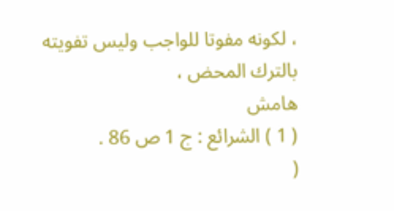، لكونه مفوتا للواجب وليس تفويته بالترك المحض ،
هامش
( 1 ) الشرائع : ج 1 ص 86 .
(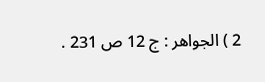2 ) الجواهر : ج 12 ص 231 .